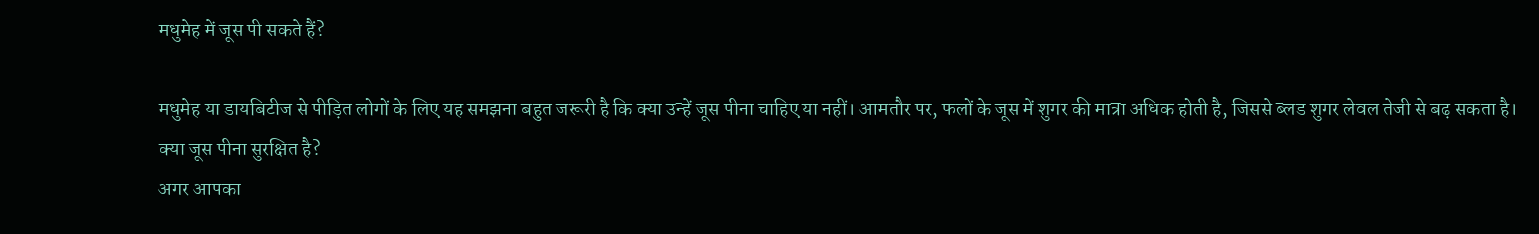मधुमेह में जूस पी सकते हैं?

मधुमेह या डायबिटीज से पीड़ित लोगों के लिए यह समझना बहुत जरूरी है कि क्या उन्हें जूस पीना चाहिए या नहीं। आमतौर पर, फलों के जूस में शुगर की मात्रा अधिक होती है, जिससे ब्लड शुगर लेवल तेजी से बढ़ सकता है।
क्या जूस पीना सुरक्षित है?
अगर आपका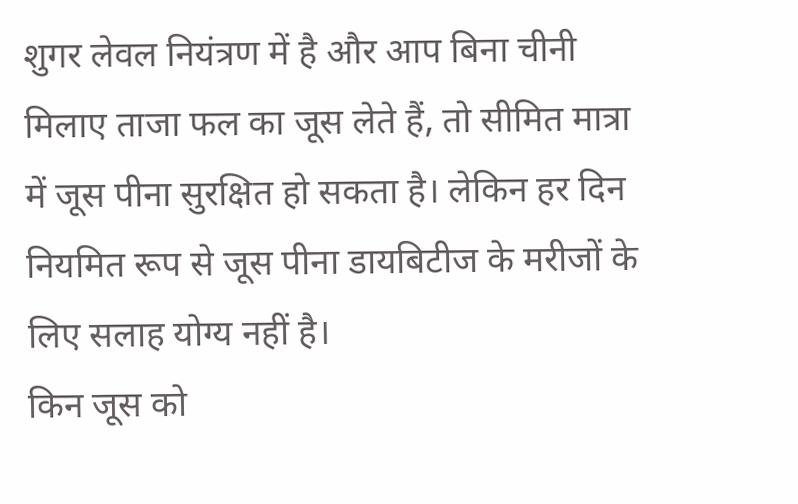शुगर लेवल नियंत्रण में है और आप बिना चीनी मिलाए ताजा फल का जूस लेते हैं, तो सीमित मात्रा में जूस पीना सुरक्षित हो सकता है। लेकिन हर दिन नियमित रूप से जूस पीना डायबिटीज के मरीजों के लिए सलाह योग्य नहीं है।
किन जूस को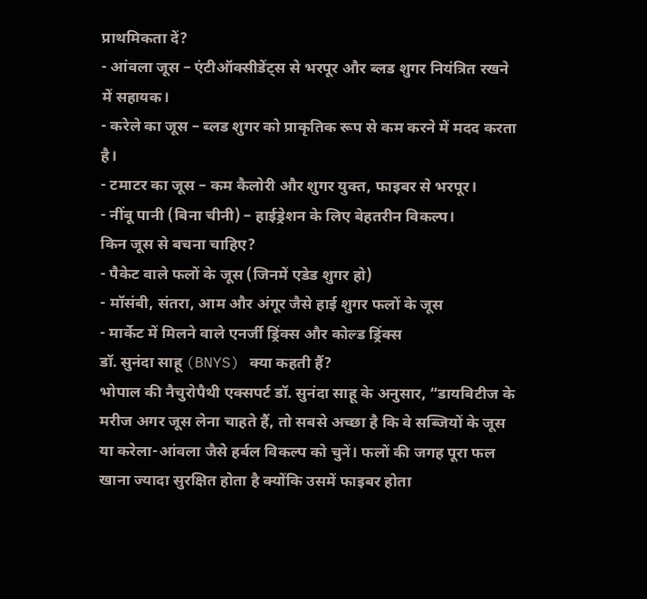प्राथमिकता दें?
- आंवला जूस – एंटीऑक्सीडेंट्स से भरपूर और ब्लड शुगर नियंत्रित रखने में सहायक।
- करेले का जूस – ब्लड शुगर को प्राकृतिक रूप से कम करने में मदद करता है।
- टमाटर का जूस – कम कैलोरी और शुगर युक्त, फाइबर से भरपूर।
- नींबू पानी (बिना चीनी) – हाईड्रेशन के लिए बेहतरीन विकल्प।
किन जूस से बचना चाहिए?
- पैकेट वाले फलों के जूस (जिनमें एडेड शुगर हो)
- मॉसंबी, संतरा, आम और अंगूर जैसे हाई शुगर फलों के जूस
- मार्केट में मिलने वाले एनर्जी ड्रिंक्स और कोल्ड ड्रिंक्स
डॉ. सुनंदा साहू (BNYS) क्या कहती हैं?
भोपाल की नैचुरोपैथी एक्सपर्ट डॉ. सुनंदा साहू के अनुसार, “डायबिटीज के मरीज अगर जूस लेना चाहते हैं, तो सबसे अच्छा है कि वे सब्जियों के जूस या करेला-आंवला जैसे हर्बल विकल्प को चुनें। फलों की जगह पूरा फल खाना ज्यादा सुरक्षित होता है क्योंकि उसमें फाइबर होता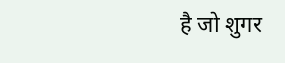है जो शुगर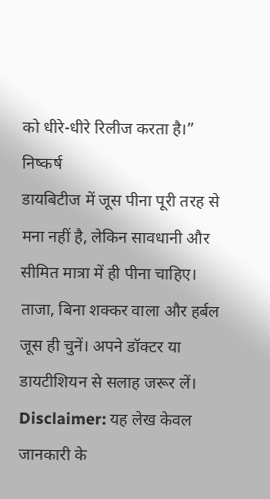को धीरे-धीरे रिलीज करता है।”
निष्कर्ष
डायबिटीज में जूस पीना पूरी तरह से मना नहीं है, लेकिन सावधानी और सीमित मात्रा में ही पीना चाहिए। ताजा, बिना शक्कर वाला और हर्बल जूस ही चुनें। अपने डॉक्टर या डायटीशियन से सलाह जरूर लें।
Disclaimer: यह लेख केवल जानकारी के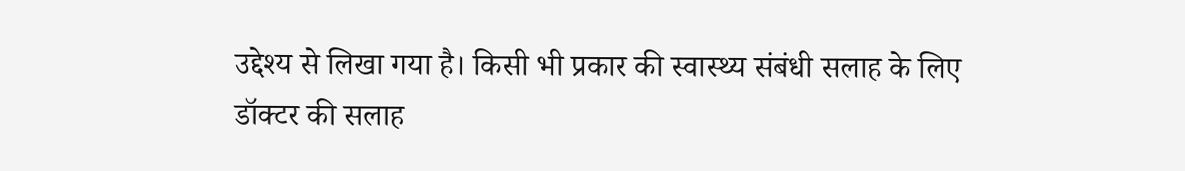उद्देश्य से लिखा गया है। किसी भी प्रकार की स्वास्थ्य संबंधी सलाह के लिए डॉक्टर की सलाह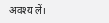अवश्य लें।